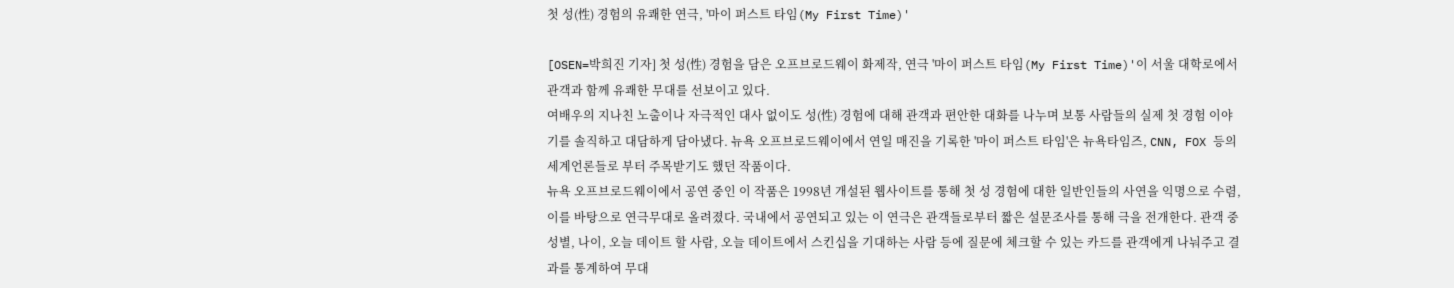첫 성(性) 경험의 유쾌한 연극, '마이 퍼스트 타임(My First Time)'

[OSEN=박희진 기자] 첫 성(性) 경험을 담은 오프브로드웨이 화제작, 연극 '마이 퍼스트 타임(My First Time)'이 서울 대학로에서 관객과 함께 유쾌한 무대를 선보이고 있다.
여배우의 지나친 노출이나 자극적인 대사 없이도 성(性) 경험에 대해 관객과 편안한 대화를 나누며 보통 사람들의 실제 첫 경험 이야기를 솔직하고 대담하게 담아냈다. 뉴욕 오프브로드웨이에서 연일 매진을 기록한 '마이 퍼스트 타임'은 뉴욕타임즈, CNN, FOX 등의 세계언론들로 부터 주목받기도 했던 작품이다.
뉴욕 오프브로드웨이에서 공연 중인 이 작품은 1998년 개설된 웹사이트를 통해 첫 성 경험에 대한 일반인들의 사연을 익명으로 수렴, 이를 바탕으로 연극무대로 올려졌다. 국내에서 공연되고 있는 이 연극은 관객들로부터 짧은 설문조사를 통해 극을 전개한다. 관객 중 성별, 나이, 오늘 데이트 할 사람, 오늘 데이트에서 스킨십을 기대하는 사람 등에 질문에 체크할 수 있는 카드를 관객에게 나눠주고 결과를 통계하여 무대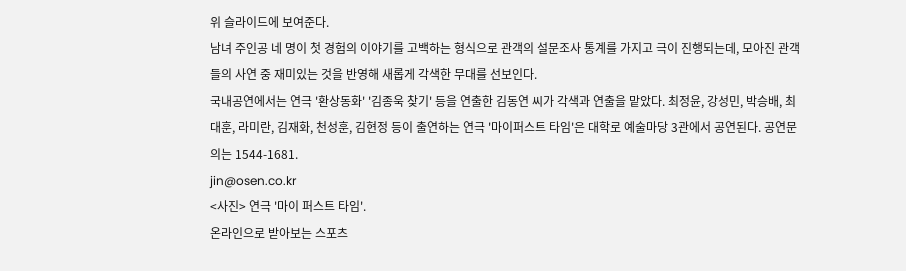위 슬라이드에 보여준다.
남녀 주인공 네 명이 첫 경험의 이야기를 고백하는 형식으로 관객의 설문조사 통계를 가지고 극이 진행되는데, 모아진 관객들의 사연 중 재미있는 것을 반영해 새롭게 각색한 무대를 선보인다.
국내공연에서는 연극 '환상동화' '김종욱 찾기' 등을 연출한 김동연 씨가 각색과 연출을 맡았다. 최정윤, 강성민, 박승배, 최대훈, 라미란, 김재화, 천성훈, 김현정 등이 출연하는 연극 '마이퍼스트 타임'은 대학로 예술마당 3관에서 공연된다. 공연문의는 1544-1681.
jin@osen.co.kr
<사진> 연극 '마이 퍼스트 타임'.
온라인으로 받아보는 스포츠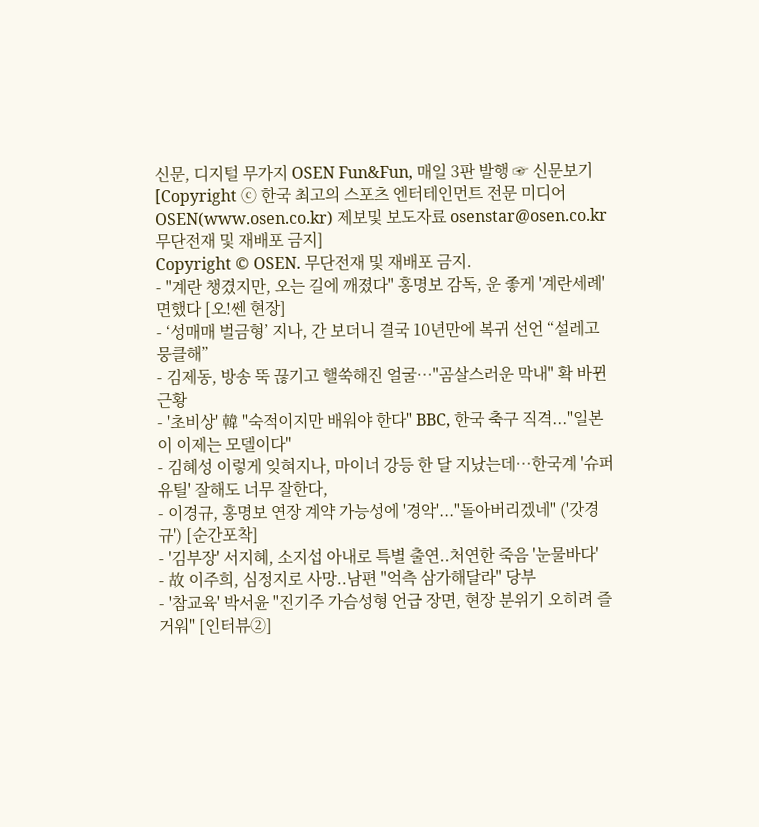신문, 디지털 무가지 OSEN Fun&Fun, 매일 3판 발행 ☞ 신문보기
[Copyright ⓒ 한국 최고의 스포츠 엔터테인먼트 전문 미디어 OSEN(www.osen.co.kr) 제보및 보도자료 osenstar@osen.co.kr 무단전재 및 재배포 금지]
Copyright © OSEN. 무단전재 및 재배포 금지.
- "계란 챙겼지만, 오는 길에 깨졌다" 홍명보 감독, 운 좋게 '계란세례' 면했다 [오!쎈 현장]
- ‘성매매 벌금형’ 지나, 간 보더니 결국 10년만에 복귀 선언 “설레고 뭉클해”
- 김제동, 방송 뚝 끊기고 핼쑥해진 얼굴…"곰살스러운 막내" 확 바뀐 근황
- '초비상' 韓 "숙적이지만 배워야 한다" BBC, 한국 축구 직격..."일본이 이제는 모델이다"
- 김혜성 이렇게 잊혀지나, 마이너 강등 한 달 지났는데…한국계 '슈퍼 유틸' 잘해도 너무 잘한다,
- 이경규, 홍명보 연장 계약 가능성에 '경악'..."돌아버리겠네" ('갓경규') [순간포착]
- '김부장' 서지혜, 소지섭 아내로 특별 출연..처연한 죽음 '눈물바다'
- 故 이주희, 심정지로 사망..남편 "억측 삼가해달라" 당부
- '참교육' 박서윤 "진기주 가슴성형 언급 장면, 현장 분위기 오히려 즐거워" [인터뷰②]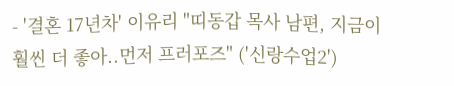- '결혼 17년차' 이유리 "띠동갑 목사 남편, 지금이 훨씬 더 좋아..먼저 프러포즈" ('신랑수업2')